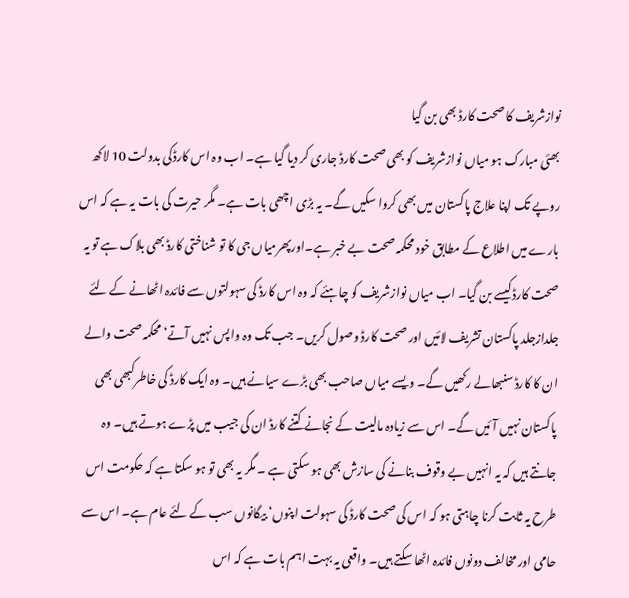نوازشریف کا صحت کارڈ بھی بن گیا
بھئی مبارک ہو میاں نوازشریف کو بھی صحت کارڈ جاری کر دیا گیا ہے۔ اب وہ اس کارڈکی بدولت 10 لاکھ روپے تک اپنا علاج پاکستان میں بھی کروا سکیں گے۔ یہ بڑی اچھی بات ہے۔ مگر حیرت کی بات یہ ہے کہ اس بارے میں اطلاع کے مطابق خود محکمہ صحت بے خبر ہے۔اورپھرمیاں جی کا تو شناختی کارڈ بھی بلاک ہے تو یہ صحت کارڈکیسے بن گیا۔ اب میاں نوازشریف کو چاہئے کہ وہ اس کارڈ کی سہولتوں سے فائدہ اٹھانے کے لئے جلدازجلد پاکستان تشریف لائیں اور صحت کارڈ وصول کریں۔ جب تک وہ واپس نہیں آتے‘ محکمہ صحت والے ان کا کارڈ سنبھالے رکھیں گے۔ ویسے میاں صاحب بھی بڑے سیانے ہیں۔ وہ ایک کارڈ کی خاطرکبھی بھی پاکستان نہیں آئیں گے۔ اس سے زیادہ مالیت کے نجانے کتنے کارڈ ان کی جیب میں پڑے ہوتے ہیں۔ وہ جانتے ہیں کہ یہ انہیں بے وقوف بنانے کی سازش بھی ہو سکتی ہے ۔ مگر یہ بھی تو ہو سکتا ہے کہ حکومت اس طرح یہ ثابت کرنا چاہتی ہو کہ اس کی صحت کارڈ کی سہولت اپنوں‘ بیگانوں سب کے لئے عام ہے۔ اس سے حامی اور مخالف دونوں فائدہ اٹھا سکتے ہیں۔ واقعی یہ بہت اہم بات ہے کہ اس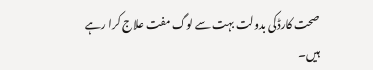صحت کارڈکی بدولت بہت سے لوگ مفت علاج کرا رہے ہیں۔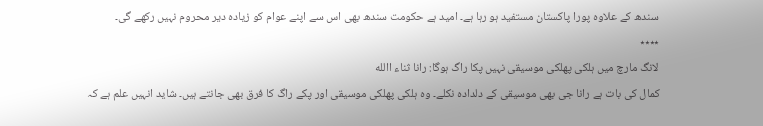سندھ کے علاوہ پورا پاکستان مستفید ہو رہا ہے۔ امید ہے حکومت سندھ بھی اس سے اپنے عوام کو زیادہ دیر محروم نہیں رکھے گی۔
٭٭٭٭
لانگ مارچ میں ہلکی پھلکی موسیقی نہیں پکا راگ ہوگا: رانا ثناء االله
کمال کی بات ہے رانا جی بھی موسیقی کے دلدادہ نکلے۔ وہ ہلکی پھلکی موسیقی اور پکے راگ کا فرق بھی جانتے ہیں۔ شاید انہیں علم ہے کہ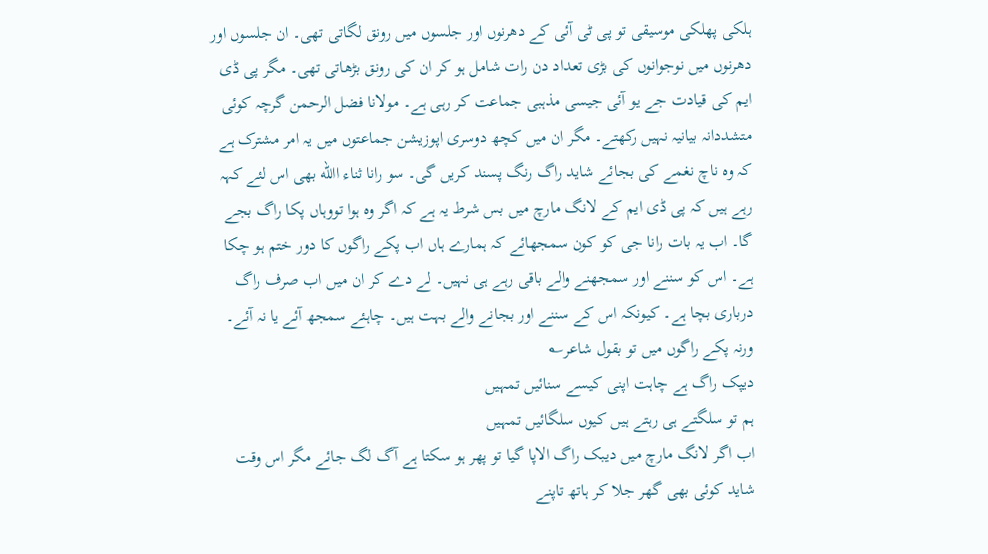ہلکی پھلکی موسیقی تو پی ٹی آئی کے دھرنوں اور جلسوں میں رونق لگاتی تھی۔ ان جلسوں اور دھرنوں میں نوجوانوں کی بڑی تعداد دن رات شامل ہو کر ان کی رونق بڑھاتی تھی۔ مگر پی ڈی ایم کی قیادت جے یو آئی جیسی مذہبی جماعت کر رہی ہے۔ مولانا فضل الرحمن گرچہ کوئی متشددانہ بیانیہ نہیں رکھتے۔ مگر ان میں کچھ دوسری اپوزیشن جماعتوں میں یہ امر مشترک ہے کہ وہ ناچ نغمے کی بجائے شاید راگ رنگ پسند کریں گی۔ سو رانا ثناء االله بھی اس لئے کہہ رہے ہیں کہ پی ڈی ایم کے لانگ مارچ میں بس شرط یہ ہے کہ اگر وہ ہوا تووہاں پکا راگ بجے گا۔ اب یہ بات رانا جی کو کون سمجھائے کہ ہمارے ہاں اب پکے راگوں کا دور ختم ہو چکا ہے۔ اس کو سننے اور سمجھنے والے باقی رہے ہی نہیں۔ لے دے کر ان میں اب صرف راگ درباری بچا ہے۔ کیونکہ اس کے سننے اور بجانے والے بہت ہیں۔ چاہئے سمجھ آئے یا نہ آئے۔ ورنہ پکے راگوں میں تو بقول شاعر؎
دیپک راگ ہے چاہت اپنی کیسے سنائیں تمہیں
ہم تو سلگتے ہی رہتے ہیں کیوں سلگائیں تمہیں
اب اگر لانگ مارچ میں دیبک راگ الاپا گیا تو پھر ہو سکتا ہے آگ لگ جائے مگر اس وقت شاید کوئی بھی گھر جلا کر ہاتھ تاپنے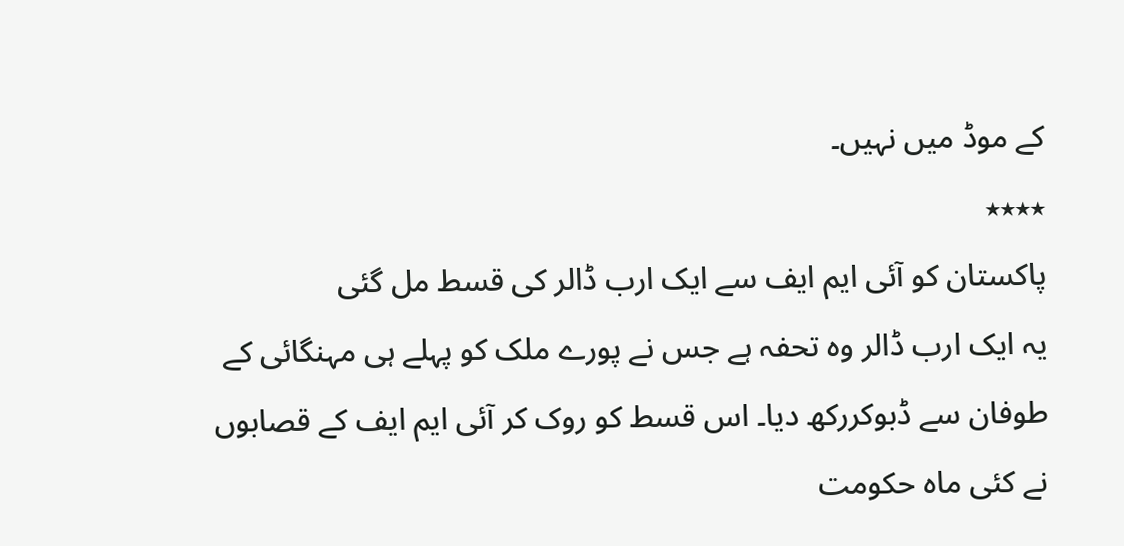کے موڈ میں نہیں۔
٭٭٭٭
پاکستان کو آئی ایم ایف سے ایک ارب ڈالر کی قسط مل گئی
یہ ایک ارب ڈالر وہ تحفہ ہے جس نے پورے ملک کو پہلے ہی مہنگائی کے طوفان سے ڈبوکررکھ دیا۔ اس قسط کو روک کر آئی ایم ایف کے قصابوں نے کئی ماہ حکومت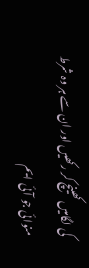کی لگامیں کھینچ کر رکھیں اور ان سے ہر وہ شرط منوائی جو آئی ایم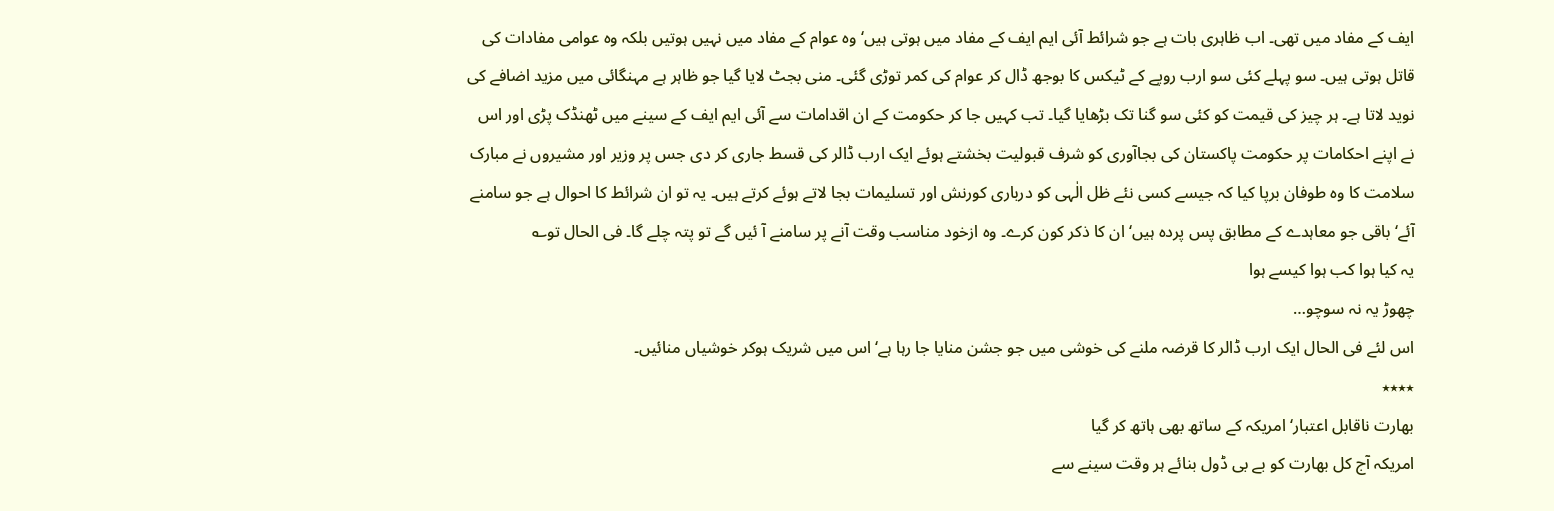ایف کے مفاد میں تھی۔ اب ظاہری بات ہے جو شرائط آئی ایم ایف کے مفاد میں ہوتی ہیں‘ وہ عوام کے مفاد میں نہیں ہوتیں بلکہ وہ عوامی مفادات کی قاتل ہوتی ہیں۔ سو پہلے کئی سو ارب روپے کے ٹیکس کا بوجھ ڈال کر عوام کی کمر توڑی گئی۔ منی بجٹ لایا گیا جو ظاہر ہے مہنگائی میں مزید اضافے کی نوید لاتا ہے۔ ہر چیز کی قیمت کو کئی سو گنا تک بڑھایا گیا۔ تب کہیں جا کر حکومت کے ان اقدامات سے آئی ایم ایف کے سینے میں ٹھنڈک پڑی اور اس نے اپنے احکامات پر حکومت پاکستان کی بجاآوری کو شرف قبولیت بخشتے ہوئے ایک ارب ڈالر کی قسط جاری کر دی جس پر وزیر اور مشیروں نے مبارک سلامت کا وہ طوفان برپا کیا کہ جیسے کسی نئے ظل الٰہی کو درباری کورنش اور تسلیمات بجا لاتے ہوئے کرتے ہیں۔ یہ تو ان شرائط کا احوال ہے جو سامنے آئے‘ باقی جو معاہدے کے مطابق پس پردہ ہیں‘ ان کا ذکر کون کرے۔ وہ ازخود مناسب وقت آنے پر سامنے آ ئیں گے تو پتہ چلے گا۔ فی الحال تو؎
یہ کیا ہوا کب ہوا کیسے ہوا
چھوڑ یہ نہ سوچو…
اس لئے فی الحال ایک ارب ڈالر کا قرضہ ملنے کی خوشی میں جو جشن منایا جا رہا ہے‘ اس میں شریک ہوکر خوشیاں منائیں۔
٭٭٭٭
بھارت ناقابل اعتبار‘ امریکہ کے ساتھ بھی ہاتھ کر گیا
امریکہ آج کل بھارت کو بے بی ڈول بنائے ہر وقت سینے سے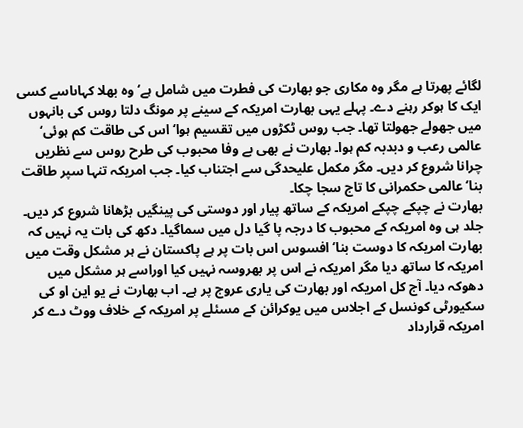لگائے پھرتا ہے مگر وہ مکاری جو بھارت کی فطرت میں شامل ہے‘ وہ بھلا کہاںاسے کسی ایک کا ہوکر رہنے دے۔ پہلے یہی بھارت امریکہ کے سینے پر مونگ دلتا روس کی بانہوں میں جھولے جھولتا تھا۔ جب روس ٹکڑوں میں تقسیم ہوا‘ اس کی طاقت کم ہوئی‘ عالمی رعب و دبدبہ کم ہوا۔ بھارت نے بھی بے وفا محبوب کی طرح روس سے نظریں چرانا شروع کر دیں۔ مگر مکمل علیحدگی سے اجتناب کیا۔ جب امریکہ تنہا سپر طاقت بنا‘ عالمی حکمرانی کا تاج سجا چکا۔
بھارت نے چپکے چپکے امریکہ کے ساتھ پیار اور دوستی کی پینگیں بڑھانا شروع کر دیں۔ جلد ہی وہ امریکہ کے محبوب کا درجہ پا گیا دل میں سماگیا۔ دکھ کی بات یہ نہیں کہ بھارت امریکہ کا دوست بنا‘ افسوس اس بات پر ہے پاکستان نے ہر مشکل وقت میں امریکہ کا ساتھ دیا مگر امریکہ نے اس پر بھروسہ نہیں کیا اوراسے ہر مشکل میں دھوکہ دیا۔ آج کل امریکہ اور بھارت کی یاری عروج پر ہے۔ اب بھارت نے یو این او کی سکیورٹی کونسل کے اجلاس میں یوکرائن کے مسئلے پر امریکہ کے خلاف ووٹ دے کر امریکہ قرارداد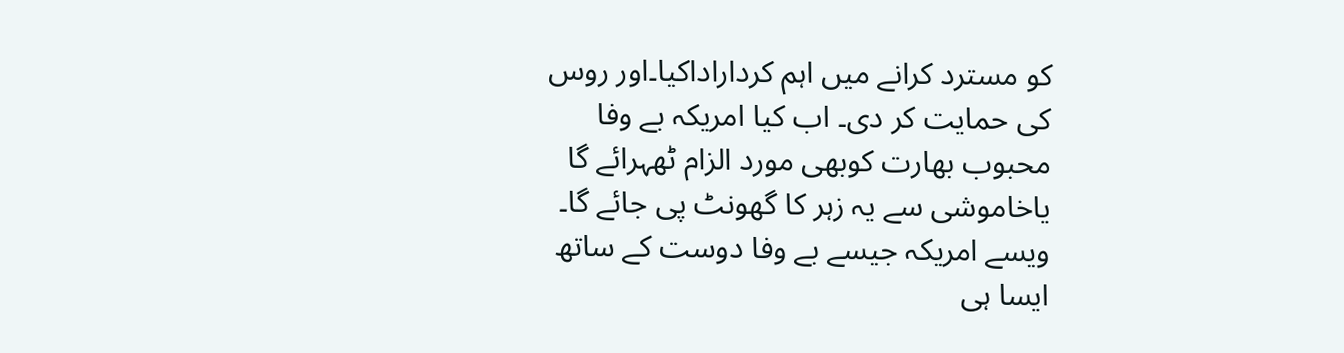کو مسترد کرانے میں اہم کرداراداکیا۔اور روس کی حمایت کر دی۔ اب کیا امریکہ بے وفا محبوب بھارت کوبھی مورد الزام ٹھہرائے گا یاخاموشی سے یہ زہر کا گھونٹ پی جائے گا۔ ویسے امریکہ جیسے بے وفا دوست کے ساتھ ایسا ہی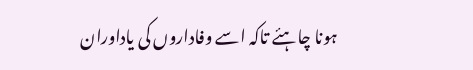ہونا چاہئے تاکہ اسے وفاداروں کی یاداوران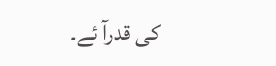کی قدرآ ئے۔